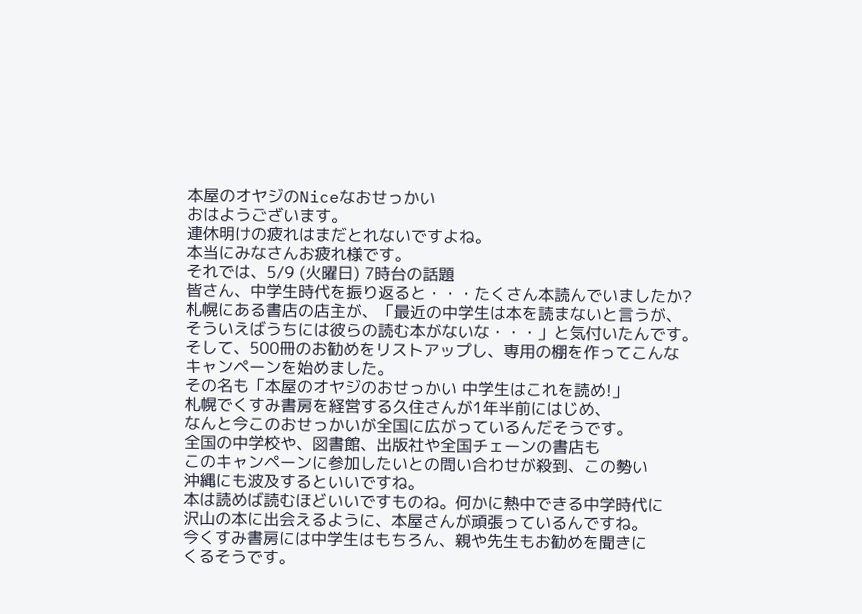本屋のオヤジのNiceなおせっかい
おはようございます。
連休明けの疲れはまだとれないですよね。
本当にみなさんお疲れ様です。
それでは、5/9 (火曜日) 7時台の話題
皆さん、中学生時代を振り返ると・・・たくさん本読んでいましたか?
札幌にある書店の店主が、「最近の中学生は本を読まないと言うが、
そういえばうちには彼らの読む本がないな・・・」と気付いたんです。
そして、500冊のお勧めをリストアップし、専用の棚を作ってこんな
キャンペーンを始めました。
その名も「本屋のオヤジのおせっかい 中学生はこれを読め!」
札幌でくすみ書房を経営する久住さんが1年半前にはじめ、
なんと今このおせっかいが全国に広がっているんだそうです。
全国の中学校や、図書館、出版社や全国チェーンの書店も
このキャンペーンに参加したいとの問い合わせが殺到、この勢い
沖縄にも波及するといいですね。
本は読めば読むほどいいですものね。何かに熱中できる中学時代に
沢山の本に出会えるように、本屋さんが頑張っているんですね。
今くすみ書房には中学生はもちろん、親や先生もお勧めを聞きに
くるそうです。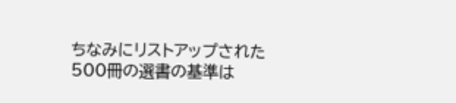ちなみにリストアップされた500冊の選書の基準は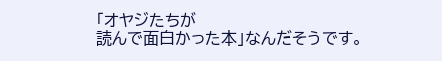「オヤジたちが
読んで面白かった本」なんだそうです。